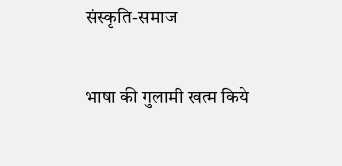संस्कृति-समाज

भाषा की गुलामी खत्म किये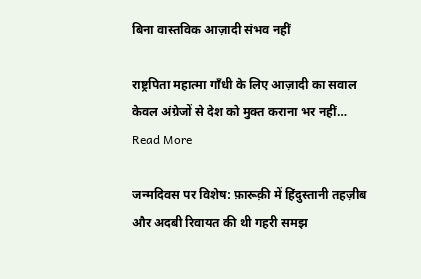बिना वास्तविक आज़ादी संभव नहीं

राष्ट्रपिता महात्मा गाँधी के लिए आज़ादी का सवाल केवल अंग्रेजों से देश को मुक्त कराना भर नहीं… Read More

जन्मदिवस पर विशेष: फ़ारूक़ी में हिंदुस्तानी तहज़ीब और अदबी रिवायत की थी गहरी समझ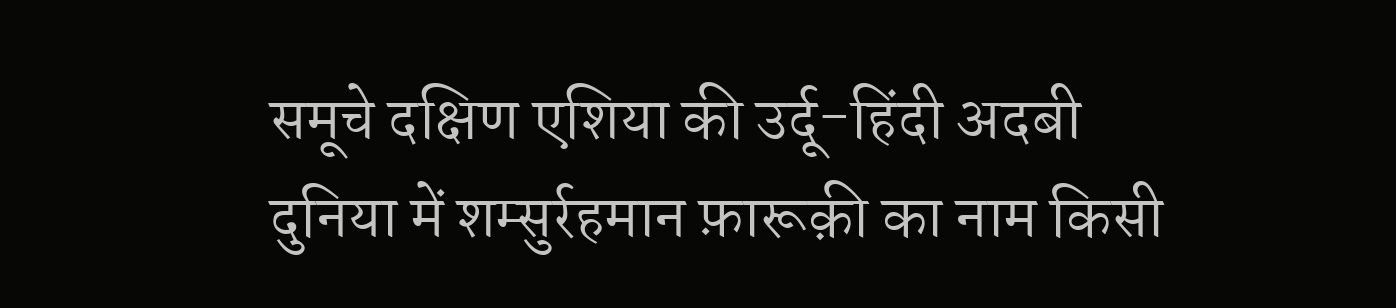समूचे दक्षिण एशिया की उर्दू-हिंदी अदबी दुनिया में शम्सुर्रहमान फ़ारूक़ी का नाम किसी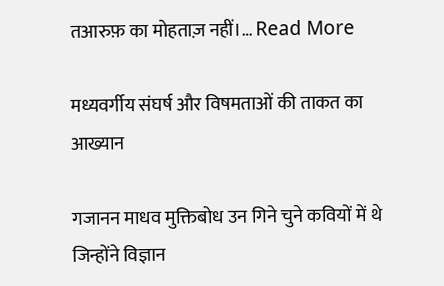तआरुफ़ का मोहताज़ नहीं।… Read More

मध्यवर्गीय संघर्ष और विषमताओं की ताकत का आख्यान

गजानन माधव मुक्तिबोध उन गिने चुने कवियों में थे जिन्होंने विज्ञान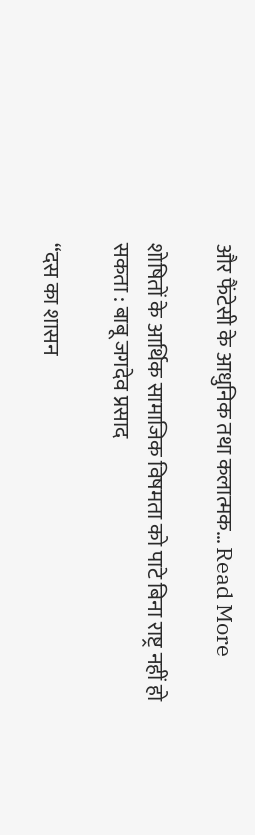और फैंटेसी के आधुनिक तथा कलात्मक… Read More

शोषितों के आर्थिक सामाजिक विषमता को पाटे बिना राष्ट्र नहीं हो सकता : बाबू जगदेव प्रसाद

“दस का शासन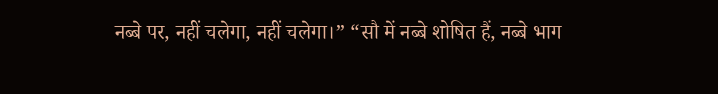नब्बे पर, नहीं चलेगा, नहीं चलेगा।” “सौ में नब्बे शोषित हैं, नब्बे भाग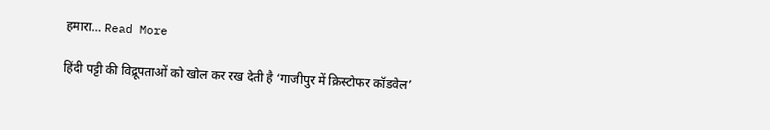हमारा… Read More

हिंदी पट्टी की विद्रूपताओं को खोल कर रख देती है ‘गाजीपुर में क्रिस्टोफर कॉडवेल’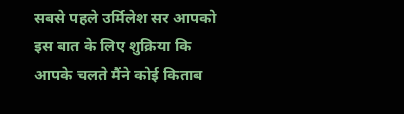सबसे पहले उर्मिलेश सर आपको इस बात के लिए शुक्रिया कि आपके चलते मैंने कोई किताब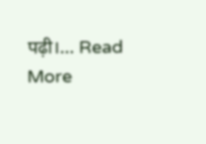पढ़ी।… Read More